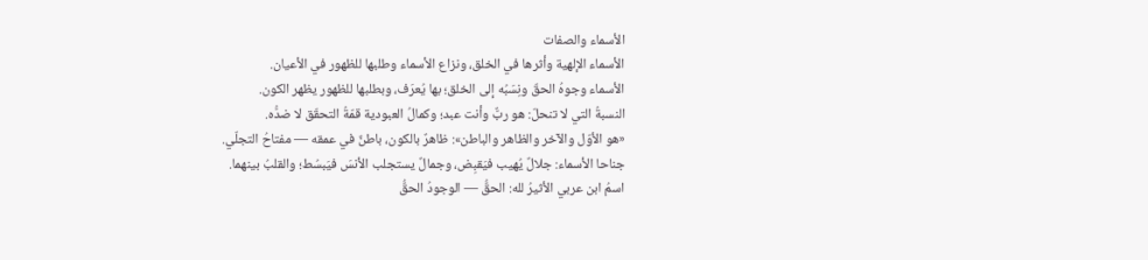الأسماء والصفات
الأسماء الإلهية وأثرها في الخلق، ونزاع الأسماء وطلبها للظهور في الأعيان.
الأسماء وجوهُ الحقّ ونِسَبُه إلى الخلق؛ بها يُعرَف، وبطلبها للظهور يظهر الكون.
النسبةُ التي لا تنحلّ: هو ربٌّ وأنت عبد؛ وكمالُ العبودية قمّةُ التحقّق لا ضدُّه.
«هو الأوّل والآخر والظاهر والباطن»: ظاهرٌ بالكون، باطنٌ في عمقه — مفتاحُ التجلّي.
جناحا الأسماء: جلالٌ يُهيب فيَقبِض، وجمالٌ يستجلب الأنسَ فيَبسُط؛ والقلبُ بينهما.
اسمُ ابن عربي الأثيرُ لله: الحقُّ — الوجودُ الحقُّ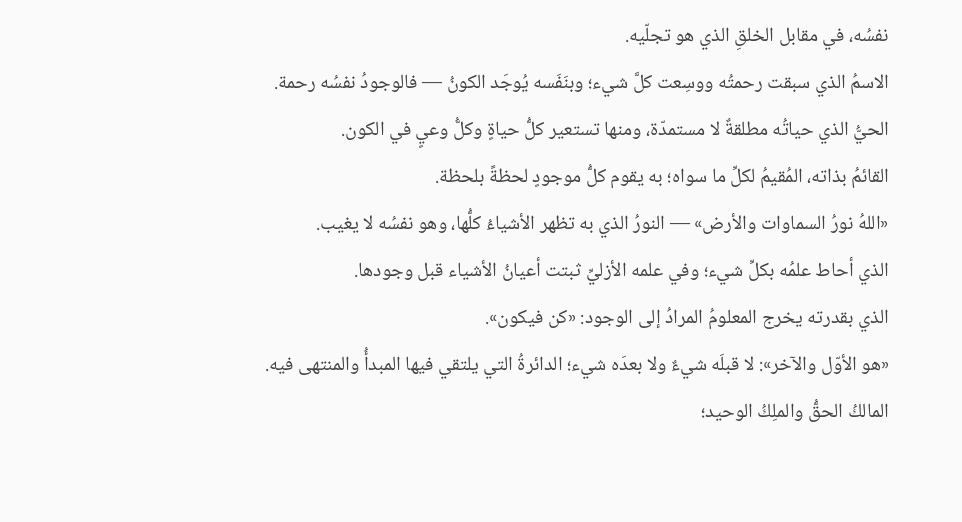نفسُه، في مقابل الخلقِ الذي هو تجلّيه.
الاسمُ الذي سبقت رحمتُه ووسِعت كلَّ شيء؛ وبنَفَسه يُوجَد الكونُ — فالوجودُ نفسُه رحمة.
الحيُّ الذي حياتُه مطلقةٌ لا مستمدّة، ومنها تستعير كلُّ حياةٍ وكلُّ وعيٍ في الكون.
القائمُ بذاته، المُقيمُ لكلِّ ما سواه؛ به يقوم كلُّ موجودٍ لحظةً بلحظة.
«اللهُ نورُ السماوات والأرض» — النورُ الذي به تظهر الأشياءُ كلُّها، وهو نفسُه لا يغيب.
الذي أحاط علمُه بكلِّ شيء؛ وفي علمه الأزليِّ ثبتت أعيانُ الأشياء قبل وجودها.
الذي بقدرته يخرج المعلومُ المرادُ إلى الوجود: «كن فيكون».
«هو الأوّل والآخر»: لا قبلَه شيءٌ ولا بعدَه شيء؛ الدائرةُ التي يلتقي فيها المبدأُ والمنتهى فيه.
المالكُ الحقُّ والملِكُ الوحيد؛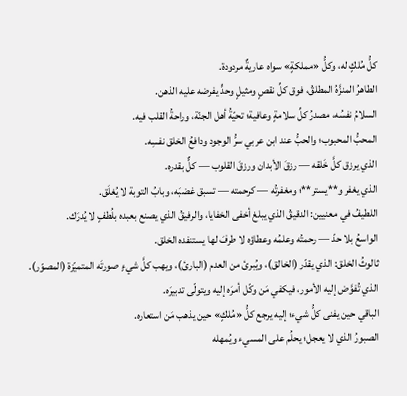كلُّ مُلكٍ له، وكلُّ «مملكةٍ» سواه عاريةٌ مردودة.
الطاهرُ المنزَّهُ المطلقُ، فوق كلِّ نقصٍ ومثيلٍ وحدٍّ يفرضه عليه الذهن.
السلامُ نفسُه، مصدرُ كلِّ سلامةٍ وعافية؛ تحيّةُ أهل الجنّة، وراحةُ القلب فيه.
المحبُّ المحبوب؛ والحبُّ عند ابن عربي سرُّ الوجود ودافعُ الخلق نفسِه.
الذي يرزق كلَّ خَلقه — رزقَ الأبدان ورزقَ القلوب — كلٌّ بقدره.
الذي يغفر و**يستر**؛ ومغفرتُه — كرحمته — تسبق غضبَه، وبابُ التوبة لا يُغلَق.
اللطيفُ في معنيين: الدقيقُ الذي يبلغ أخفى الخفايا، والرفيقُ الذي يصنع بعبده بلُطفٍ لا يُدرَك.
الواسعُ بلا حدّ — رحمتُه وعلمُه وعطاؤه لا طرفَ لها يستنفده الخلق.
ثالوثُ الخلق: الذي يقدّر (الخالق)، ويُبرئ من العدم (البارئ)، ويهب كلَّ شيءٍ صورتَه المتميّزة (المصوّر).
الذي تُفوَّض إليه الأمور، فيكفي مَن وكّل أمرَه إليه ويتولّى تدبيرَه.
الباقي حين يفنى كلُّ شيء؛ إليه يرجع كلُّ «مُلكٍ» حين يذهب مَن استعاره.
الصبورُ الذي لا يعجل؛ يحلُم على المسيء ويُمهله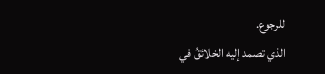للرجوع.
الذي تصمد إليه الخلائقُ في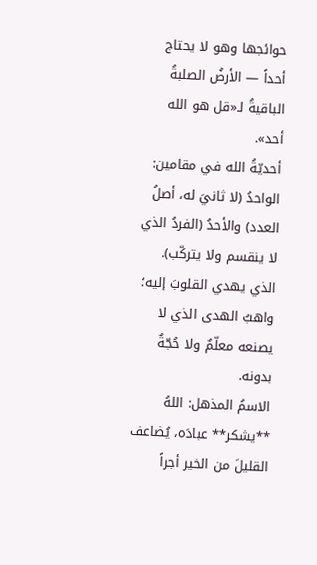حوائجها وهو لا يحتاج أحداً — الأرضُ الصلبةُ الباقيةُ لـ«قل هو الله أحد».
أحديّةُ الله في مقامين: الواحدُ (لا ثانيَ له، أصلُ العدد) والأحدُ (الفردُ الذي لا ينقسم ولا يتركّب).
الذي يهدي القلوبَ إليه؛ واهبُ الهدى الذي لا يصنعه معلّمٌ ولا حُجّةٌ بدونه.
الاسمُ المذهل: اللهُ **يشكر** عبادَه، يُضاعف القليلَ من الخير أجراً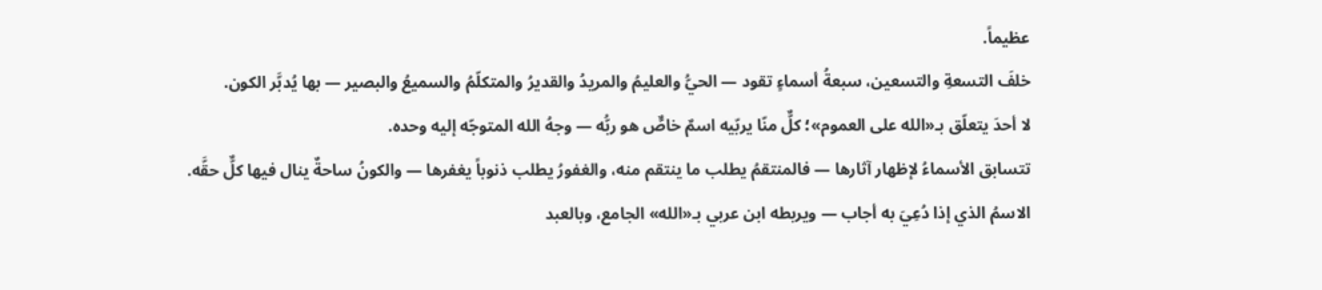عظيماً.
خلفَ التسعةِ والتسعين، سبعةُ أسماءٍ تقود — الحيُّ والعليمُ والمريدُ والقديرُ والمتكلّمُ والسميعُ والبصير — بها يُدبَّر الكون.
لا أحدَ يتعلّق بـ«الله على العموم»؛ كلٌّ منّا يربّيه اسمٌ خاصٌّ هو ربُّه — وجهُ الله المتوجّه إليه وحده.
تتسابق الأسماءُ لإظهار آثارها — فالمنتقمُ يطلب ما ينتقم منه، والغفورُ يطلب ذنوباً يغفرها — والكونُ ساحةٌ ينال فيها كلٌّ حقَّه.
الاسمُ الذي إذا دُعِيَ به أجاب — ويربطه ابن عربي بـ«الله» الجامع، وبالعبد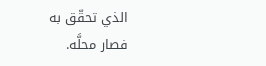الذي تحقّق به فصار محلَّه.